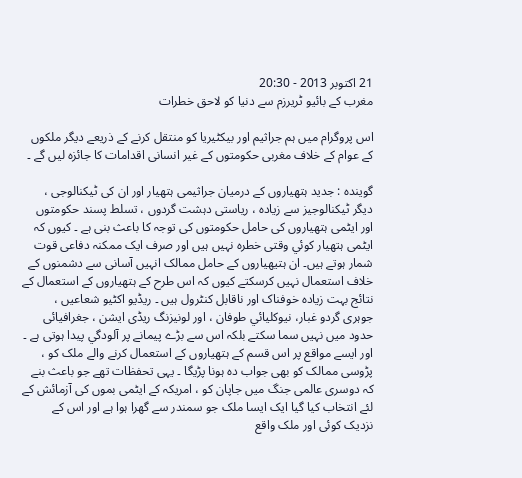21 اکتوبر 2013 - 20:30
مغرب کے بائیو ٹریرزم سے دنیا کو لاحق خطرات

اس پروگرام میں ہم جراثیم اور بیکٹیریا کو منتقل کرنے کے ذریعے دیگر ملکوں کے عوام کے خلاف مغربی حکومتوں کے غیر انسانی اقدامات کا جائزہ لیں گے ۔

گویندہ : جدید ہتھیاروں کے درمیان جراثیمی ہتھیار اور ان کی ٹیکنالوجی ، دیگر ٹیکنالوجیز سے زیادہ ، ریاستی دہشت گردوں ، تسلط پسند حکومتوں اور ایٹمی ہتھیاروں کی حامل حکومتوں کی توجہ کا باعث بنی ہے ۔ کیوں کہ ایٹمی ہتھیار کوئي وقتی خطرہ نہیں ہیں اور صرف ایک ممکنہ دفاعی قوت شمار ہوتے ہیں۔ ان ہتیھیاروں کے حامل ممالک انہیں آسانی سے دشمنوں کے خلاف استعمال نہيں کرسکتے کیوں کہ اس طرح کے ہتھیاروں کے استعمال کے نتائج بہت زيادہ خوفناک اور ناقابل کنٹرول ہیں ۔ ریڈیو اکٹیو شعاعیں ، جوہری گردو غبار، نیوکلیائي طوفان ، اور لونیزنگ ریڈی ایشن ، جغرافیائی حدود میں نہيں سما سکتے بلکہ اس سے بڑے پیمانے پر آلودگي پیدا ہوتی ہے ۔ اور ایسے مواقع پر اس قسم کے ہتھیاروں کے استعمال کرنے والے ملک کو ، پڑوسی ممالک کو بھی جواب دہ ہونا پڑیگا ۔ یہی تحفظات تھے جو باعث بنے کہ دوسری عالمی جنگ میں جاپان کو ، امریکہ کے ایٹمی بموں کی آزمائش کے لئے انتخاب کیا گيا ایک ایسا ملک جو سمندر سے گھرا ہوا ہے اور اس کے نزدیک کوئی اور ملک واقع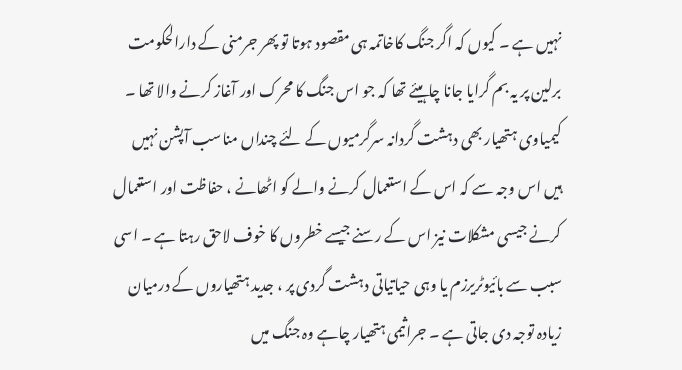نہيں ہے ۔ کیوں کہ اگر جنگ کاخاتمہ ہی مقصود ہوتا تو پھر جرمنی کے دارالحکومت برلین پر یہ بم گرایا جانا چاہیئے تھا کہ جو اس جنگ کا محرک اور آغاز کرنے والا تھا ۔ کیمیاوی ہتھیار بھی دہشت گردانہ سرگرمیوں کے لئے چنداں مناسب آپشن نہیں ہیں اس وجہ سے کہ اس کے استعمال کرنے والے کو اٹھانے ، حفاظت اور استعمال کرنے جیسی مشکلات نیز اس کے رسنے جیسے خطروں کا خوف لاحق رہتا ہے ۔ اسی سبب سے بائیوٹریرزم یا وہی حیاتیاتی دہشت گردی پر ، جدید ہتھیاروں کے درمیان زیادہ توجہ دی جاتی ہے ۔ جراثیمی ہتھیار چاہے وہ جنگ میں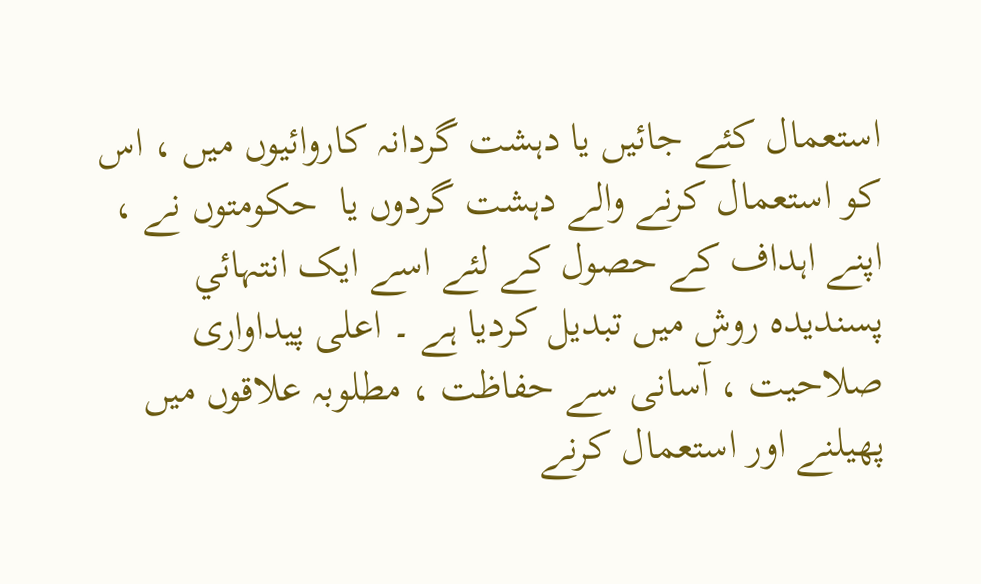استعمال کئے جائيں یا دہشت گردانہ کاروائیوں میں ، اس کو استعمال کرنے والے دہشت گردوں یا  حکومتوں نے ، اپنے اہداف کے حصول کے لئے اسے ایک انتہائي پسندیدہ روش میں تبدیل کردیا ہے ۔ اعلی پیداواری صلاحیت ، آسانی سے حفاظت ، مطلوبہ علاقوں میں پھیلنے اور استعمال کرنے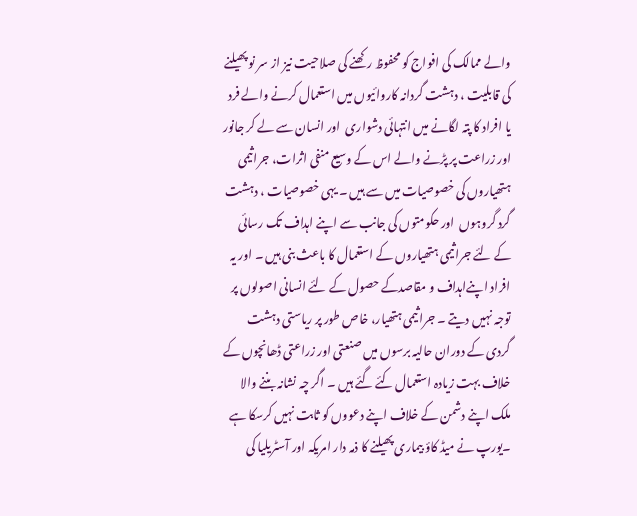والے ممالک کی افواج کو محفوظ رکھنے کی صلاحیت نیز از سر نو پھیلنے کی قابلیت ، دہشت گردانہ کاروائیوں میں استعمال کرنے والے فرد یا افراد کا پتہ لگانے میں انتہائی دشواری  اور انسان سے لے کر جانور اور زراعت پر پڑنے والے اس کے وسیع منفی اثرات، جراثیمی ہتھیاروں کی خصوصیات میں سے ہیں ۔ یہی خصوصیات ، دہشت گرد گروہوں  اور حکومتوں کی جانب سے اپنے اہداف تک رسائی  کے لئے جراثیمی ہتھیاروں کے استعمال کا باعث بنی ہیں ۔ اور یہ افراد اپنےاہداف و مقاصدکے حصول کے لئے انسانی اصولوں پر توجہ نہیں دیتے ۔ جراثیمی ہتھیار، خاص طور پر ریاستی دہشت گردی کے دوران حالیہ برسوں میں صنعتی اور زراعتی ڈھانچوں کے خلاف بہت زيادہ استعمال کئے گئے ہیں ۔ اگر چہ نشانہ بننے والا ملک اپنے دشمن کے خلاف اپنے دعووں کو ثابت نہیں کرسکا ہے ۔یورپ نے میڈ کاؤ بیماری پھیلنے کا ذمہ دار امریکہ اور آسٹریلیا کی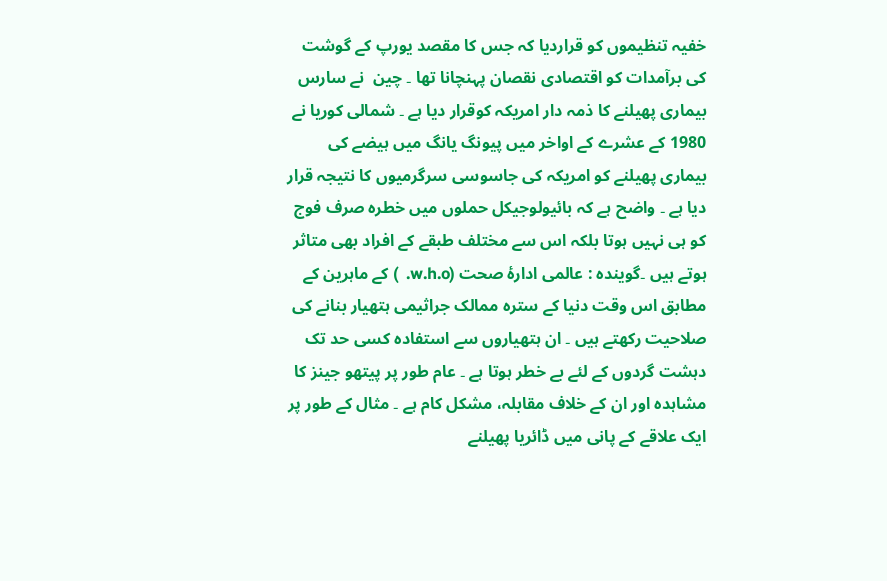خفیہ تنظیموں کو قراردیا کہ جس کا مقصد یورپ کے گوشت کی برآمدات کو اقتصادی نقصان پہنچانا تھا ۔ چین  نے سارس بیماری پھیلنے کا ذمہ دار امریکہ کوقرار دیا ہے ۔ شمالی کوریا نے 1980 کے عشرے کے اواخر میں پیونگ یانگ میں ہیضے کی بیماری پھیلنے کو امریکہ کی جاسوسی سرگرمیوں کا نتیجہ قرار دیا ہے ۔ واضح ہے کہ بائیولوجیکل حملوں ميں خطرہ صرف فوج کو ہی نہیں ہوتا بلکہ اس سے مختلف طبقے کے افراد بھی متاثر ہوتے ہیں ۔گویندہ : عالمی ادارۂ صحت (w.h.o.  ) کے ماہرین کے مطابق اس وقت دنیا کے سترہ ممالک جراثیمی ہتھیار بنانے کی صلاحیت رکھتے ہیں ۔ ان ہتھیاروں سے استفادہ کسی حد تک دہشت گردوں کے لئے بے خطر ہوتا ہے ۔ عام طور پر پیتھو جینز کا مشاہدہ اور ان کے خلاف مقابلہ، مشکل کام ہے ۔ مثال کے طور پر ایک علاقے کے پانی میں ڈائریا پھیلنے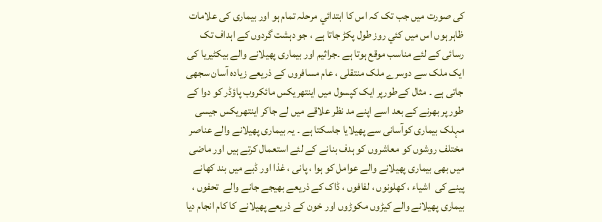کی صورت میں جب تک کہ اس کا ابتدائي مرحلہ تمام ہو اور بیماری کی علامات ظاہر ہوں اس ميں کئي روز طول پکڑ جاتا ہے ، جو دہشت گردوں کے اہداف تک رسائی کے لئے مناسب موقع ہوتا ہے ۔جراثیم اور بیماری پھیلانے والے بیکٹیریا کی ایک ملک سے دوسرے ملک منتقلی ، عام مسافروں کے ذریعے زیادہ آسان سجھی جاتی ہے ۔ مثال کےطورپر ایک کپسول میں اینتھریکس مائکروب پاؤڈر کو دوا کے طور پر بھرنے کے بعد اسے اپنے مد نظر علاقے میں لے جاکر اینتھریکس جیسی مہلک بیماری کوآسانی سے پھیلایا جاسکتا ہے ۔ یہ بیماری پھیلانے والے عناصر مختلف روشوں کو معاشروں کو ہدف بنانے کے لئے استعمال کرتے ہيں اور ماضی ميں بھی بیماری پھیلانے والے عوامل کو ہوا ، پانی ، غذا اور ڈبے میں بند کھانے پینے کی  اشیاء ، کھلونوں ، لفافوں ، ڈاک کے ذریعے بھیجے جانے والے  تحفوں ، بیماری پھیلانے والے کیڑوں مکوڑوں اور خون کے ذریعے پھیلانے کا کام انجام دیا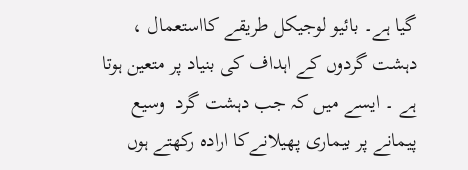گيا ہے۔ بائیو لوجیکل طریقے کااستعمال ، دہشت گردوں کے اہداف کی بنیاد پر متعین ہوتا ہے ۔ ایسے میں کہ جب دہشت گرد  وسیع پیمانے پر بیماری پھیلانےکا ارادہ رکھتے ہوں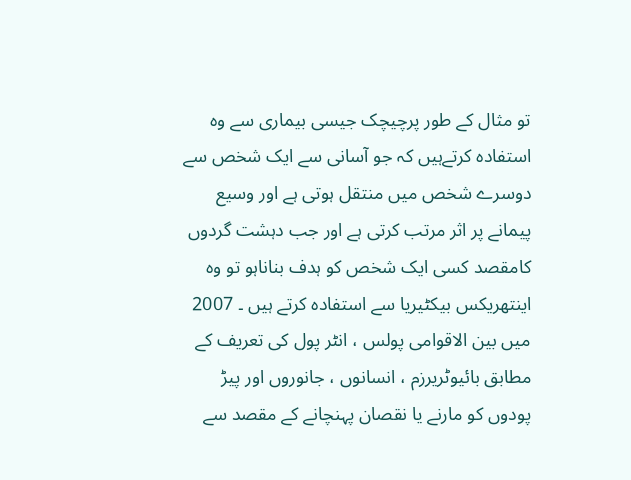تو مثال کے طور پرچیچک جیسی بیماری سے وہ استفادہ کرتےہیں کہ جو آسانی سے ایک شخص سے دوسرے شخص میں منتقل ہوتی ہے اور وسیع پیمانے پر اثر مرتب کرتی ہے اور جب دہشت گردوں کامقصد کسی ایک شخص کو ہدف بناناہو تو وہ اینتھریکس بیکٹیریا سے استفادہ کرتے ہيں ۔ 2007  میں بین الاقوامی پولس ، انٹر پول کی تعریف کے مطابق بائيوٹریرزم ، انسانوں ، جانوروں اور پیڑ پودوں کو مارنے یا نقصان پہنچانے کے مقصد سے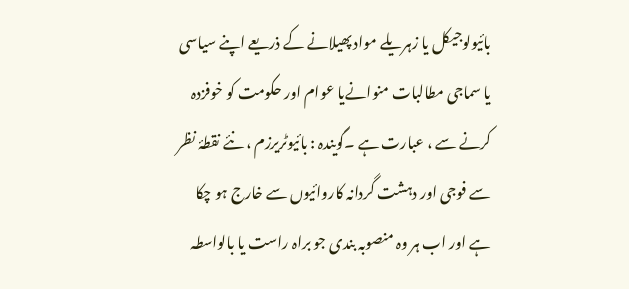بائيولوجیکل یا زہریلے مواد پھیلانے کے ذریعے اپنے سیاسی یا سماجی مطالبات منوانےیا عوام اور حکومت کو خوفزدہ کرنے سے ، عبارت ہے ۔گویندہ : بائیوٹریرزم ، نئے نقطۂ نظر سے فوجی اور دہشت گردانہ کاروائیوں سے خارج ہو چکا ہے اور اب ہر وہ منصوبہ بندی جو براہ راست یا بالواسطہ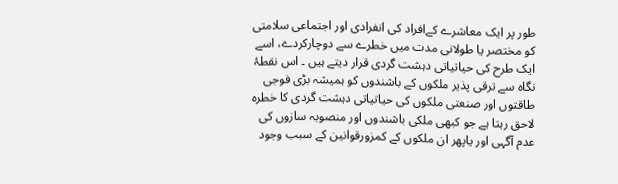طور پر ایک معاشرے کےافراد کی انفرادی اور اجتماعی سلامتی کو مختصر یا طولانی مدت میں خطرے سے دوچارکردے، اسے ایک طرح کی حیاتیاتی دہشت گردی قرار دیتے ہيں ۔ اس نقطۂ نگاہ سے ترقی پذیر ملکوں کے باشندوں کو ہمیشہ بڑی فوجی طاقتوں اور صنعتی ملکوں کی حیاتیاتی دہشت گردی کا خطرہ لاحق رہتا ہے جو کبھی ملکی باشندوں اور منصوبہ سازوں کی عدم آگہی اور یاپھر ان ملکوں کے کمزورقوانین کے سبب وجود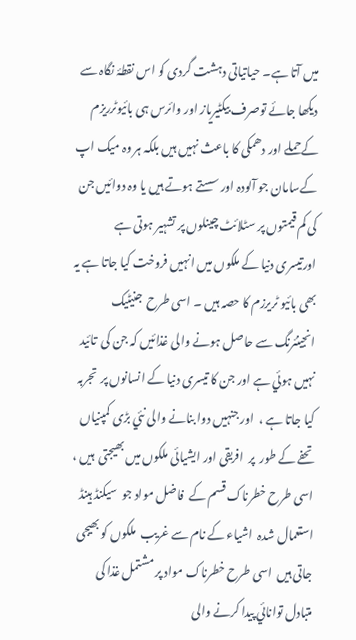میں آتا ہے۔ حیاتیاتی دہشت گردی کو اس نقطۂ نگاہ سے دیکھا جائے توصرف بیکٹیریاز اور وائرس ہی بائيوٹرریزم کےحملے اور دھمکی کا باعث نہيں ہیں بلکہ ہر وہ میک اپ کےسامان جو آلودہ اور سستے ہوتے ہیں یا وہ دوائیں جن کی کم قیمتوں پر سٹلائٹ چینلوں پر تشہیر ہوتی ہے اورتیسری دنیا کے ملکوں میں انہیں فروخت کیا جاتا ہے یہ بھی بائيو ٹریرزم کا حصہ ہيں ۔ اسی طرح  جنیٹیک  انجینئرنگ سے حاصل ہونے والی غذائیں کہ جن کی  تائید نہیں ہوئي ہے اور جن کا تیسری دنیا کے انسانوں پر  تجربہ کیا جاتا ہے ،  اور جنہیں دوا بنانے والی نئي بڑی کمپنیاں  تحفے کے طور  پر  افریقی اور ایشیائی ملکوں میں بھیجتی  ہیں ، اسی طرح خطرناک قسم کے  فاضل مواد جو  سیکنڈ ہینڈ   استعمال شدہ  اشیاء کے نام سے غریب  ملکوں کو بھیجی جاتی ہیں  اسی طرح خطرناک مواد پر مشتمل غذا کی متبادل توانائي پیدا کرنے والی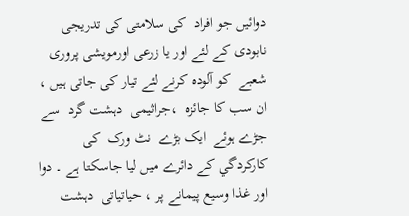دوائیں جو افراد  کی سلامتی کی تدریجی نابودی کے لئے اور یا زرعی اورمویشی پروری شعبے  کو آلودہ کرنے لئے تیار کی جاتی ہیں ، ان سب کا جائزہ  ،جراثیمی  دہشت گرد  سے  جڑے ہوئے  ایک بڑے  نٹ ورک  کی کارکردگي کے دائرے میں لیا جاسکتا ہے ۔ دوا اور غذا وسیع پیمانے پر ، حیاتیاتی  دہشت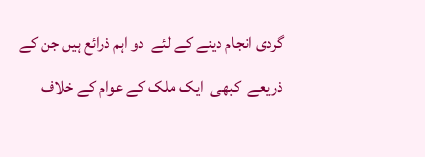گردی انجام دینے کے لئے  دو اہم ذرائع ہیں جن کے ذریعے  کبھی  ایک ملک کے عوام کے خلاف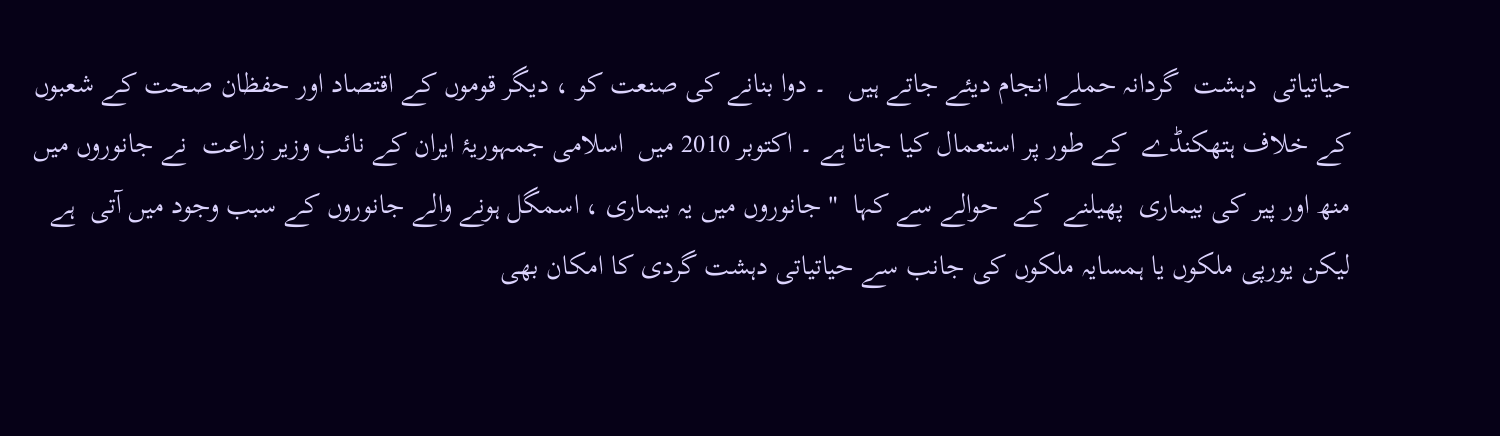حیاتیاتی  دہشت  گردانہ حملے انجام دیئے جاتے ہیں   ۔ دوا بنانے کی صنعت کو ، دیگر قوموں کے اقتصاد اور حفظان صحت کے شعبوں کے خلاف ہتھکنڈے  کے طور پر استعمال کیا جاتا ہے ۔ اکتوبر 2010 میں  اسلامی جمہوریۂ ایران کے نائب وزیر زراعت  نے جانوروں ميں منھ اور پیر کی بیماری  پھیلنے  کے  حوالے سے کہا  " جانوروں میں یہ بیماری ، اسمگل ہونے والے جانوروں کے سبب وجود ميں آتی  ہے لیکن یورپی ملکوں یا ہمسایہ ملکوں کی جانب سے حیاتیاتی دہشت گردی کا امکان بھی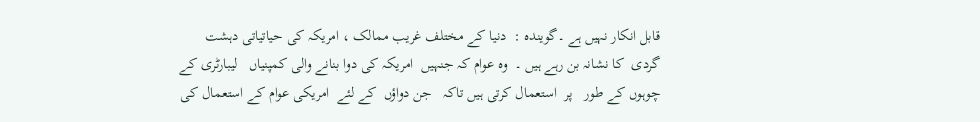قابل انکار نہیں ہے ۔گویندہ :  دنیا کے مختلف غریب ممالک ، امریکہ کی حیاتیاتی دہشت گردی  کا نشانہ بن رہے ہیں ۔  وہ عوام کہ جنہیں  امریکہ کی دوا بنانے والی کمپنیاں   لیبارٹری کے  چوہوں کے طور   پر  استعمال کرتی ہیں تاکہ   جن دواؤں  کے لئے  امریکی عوام کے استعمال کی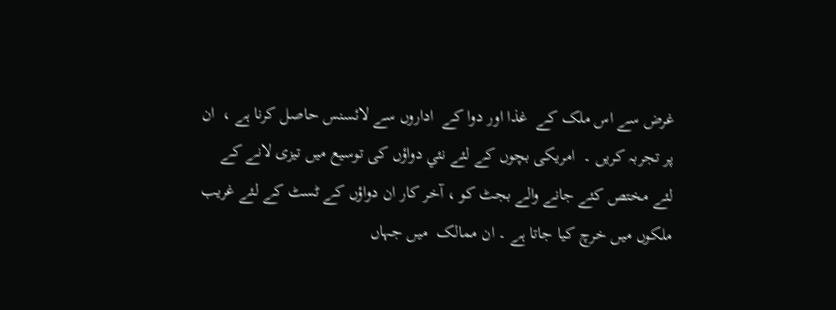غرض سے اس ملک کے  غذا اور دوا کے  اداروں سے لائسنس حاصل کرنا ہے ،  ان پر تجربہ کریں ۔  امریکی بچوں کے لئے نئي دواؤں کی توسیع میں تیزی لانے کے لئے مختص کئے جانے والے بجٹ کو ، آخر کار ان دواؤں کے ٹسٹ کے لئے غریب ملکوں میں خرچ کیا جاتا ہے ۔ ان ممالک  میں جہاں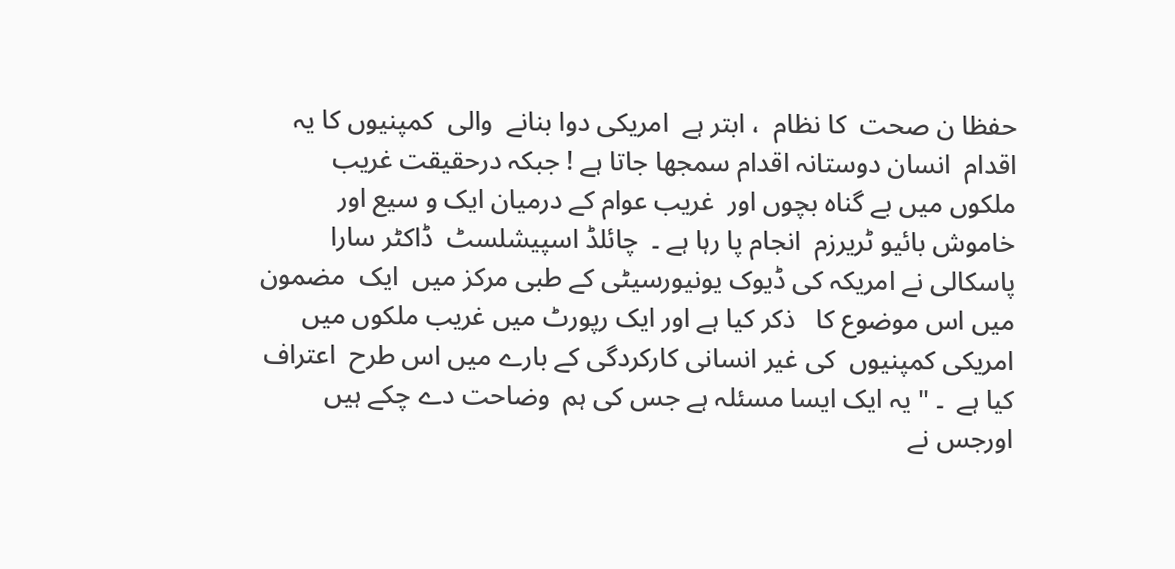حفظا ن صحت  کا نظام  ، ابتر ہے  امریکی دوا بنانے  والی  کمپنیوں کا یہ اقدام  انسان دوستانہ اقدام سمجھا جاتا ہے ! جبکہ درحقیقت غریب ملکوں میں بے گناہ بچوں اور  غریب عوام کے درمیان ایک و سیع اور  خاموش بائیو ٹریرزم  انجام پا رہا ہے ۔  چائلڈ اسپیشلسٹ  ڈاکٹر سارا پاسکالی نے امریکہ کی ڈیوک یونیورسیٹی کے طبی مرکز میں  ایک  مضمون میں اس موضوع کا   ذکر کیا ہے اور ایک رپورٹ میں غریب ملکوں میں امریکی کمپنیوں  کی غیر انسانی کارکردگی کے بارے میں اس طرح  اعتراف کیا ہے  ۔ " یہ ایک ایسا مسئلہ ہے جس کی ہم  وضاحت دے چکے ہیں اورجس نے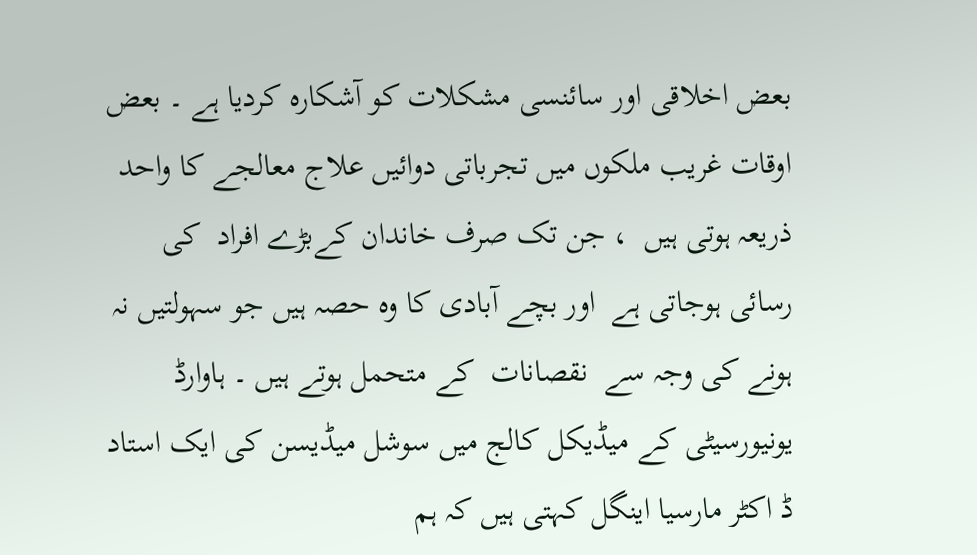بعض اخلاقی اور سائنسی مشکلات کو آشکارہ کردیا ہے ۔ بعض اوقات غریب ملکوں میں تجرباتی دوائیں علاج معالجے کا واحد ذریعہ ہوتی ہیں  ، جن تک صرف خاندان کےبڑے افراد  کی  رسائی ہوجاتی ہے  اور بچے آبادی کا وہ حصہ ہیں جو سہولتیں نہ ہونے کی وجہ سے  نقصانات  کے متحمل ہوتے ہیں ۔ ہاوارڈ یونیورسیٹی کے میڈیکل کالج میں سوشل میڈیسن کی ایک استاد ڈ اکٹر مارسیا اینگل کہتی ہیں کہ ہم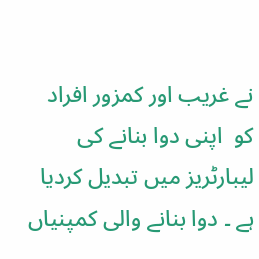نے غریب اور کمزور افراد کو  اپنی دوا بنانے کی  لیبارٹریز میں تبدیل کردیا ہے ۔ دوا بنانے والی کمپنیاں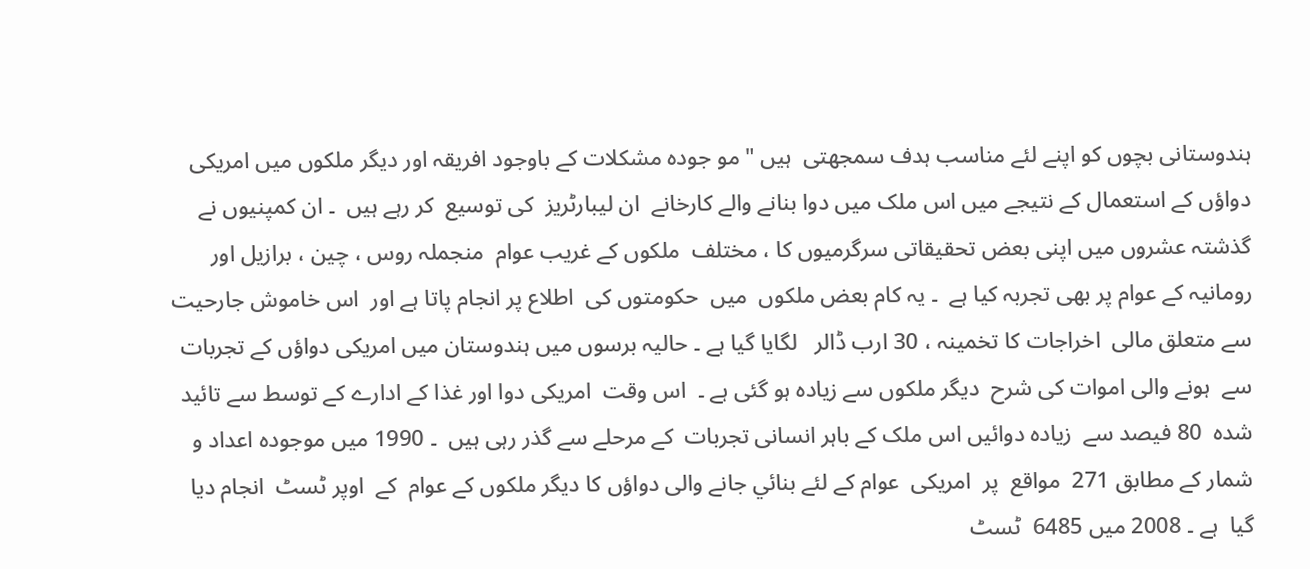ہندوستانی بچوں کو اپنے لئے مناسب ہدف سمجھتی  ہیں " مو جودہ مشکلات کے باوجود افریقہ اور دیگر ملکوں میں امریکی دواؤں کے استعمال کے نتیجے میں اس ملک میں دوا بنانے والے کارخانے  ان لیبارٹریز  کی توسیع  کر رہے ہیں  ۔ ان کمپنیوں نے گذشتہ عشروں ميں اپنی بعض تحقیقاتی سرگرمیوں کا ، مختلف  ملکوں کے غریب عوام  منجملہ روس ، چین ، برازیل اور رومانیہ کے عوام پر بھی تجربہ کیا ہے  ۔ یہ کام بعض ملکوں  میں  حکومتوں کی  اطلاع پر انجام پاتا ہے اور  اس خاموش جارحیت  سے متعلق مالی  اخراجات کا تخمینہ ، 30 ارب ڈالر   لگایا گيا ہے ۔ حالیہ برسوں ميں ہندوستان میں امریکی دواؤں کے تجربات سے  ہونے والی اموات کی شرح  دیگر ملکوں سے زیادہ ہو گئی ہے ۔  اس وقت  امریکی دوا اور غذا کے ادارے کے توسط سے تائید شدہ  80 فیصد سے  زیادہ دوائیں اس ملک کے باہر انسانی تجربات  کے مرحلے سے گذر رہی ہیں  ۔ 1990 میں موجودہ اعداد و شمار کے مطابق 271  مواقع  پر  امریکی  عوام کے لئے بنائي جانے والی دواؤں کا دیگر ملکوں کے عوام  کے  اوپر ٹسٹ  انجام دیا گیا  ہے ۔ 2008 میں 6485  ٹسٹ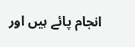انجام پائے ہیں اور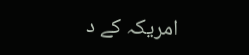امریکہ کے د